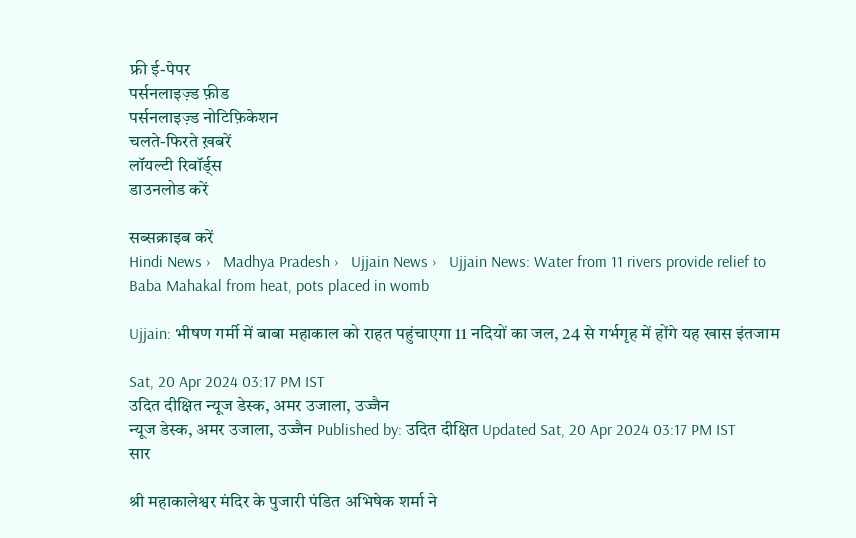फ्री ई-पेपर
पर्सनलाइज़्ड फ़ीड
पर्सनलाइज़्ड नोटिफ़िकेशन
चलते-फिरते ख़बरें
लॉयल्टी रिवॉर्ड्स
डाउनलोड करें

सब्सक्राइब करें
Hindi News ›   Madhya Pradesh ›   Ujjain News ›   Ujjain News: Water from 11 rivers provide relief to Baba Mahakal from heat, pots placed in womb

Ujjain: भीषण गर्मी में बाबा महाकाल को राहत पहुंचाएगा 11 नदियों का जल, 24 से गर्भगृह में होंगे यह खास इंतजाम

Sat, 20 Apr 2024 03:17 PM IST
उदित दीक्षित न्यूज डेस्क, अमर उजाला, उज्जैन
न्यूज डेस्क, अमर उजाला, उज्जैन Published by: उदित दीक्षित Updated Sat, 20 Apr 2024 03:17 PM IST
सार

श्री महाकालेश्वर मंदिर के पुजारी पंडित अभिषेक शर्मा ने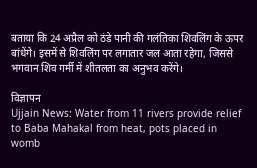बताया कि 24 अप्रैल को ठंडे पानी की गलंतिका शिवलिंग के ऊपर बांधेंगे। इसमें से शिवलिंग पर लगातार जल आता रहेगा, जिससे भगवान शिव गर्मी में शीतलता का अनुभव करेंगे।

विज्ञापन
Ujjain News: Water from 11 rivers provide relief to Baba Mahakal from heat, pots placed in womb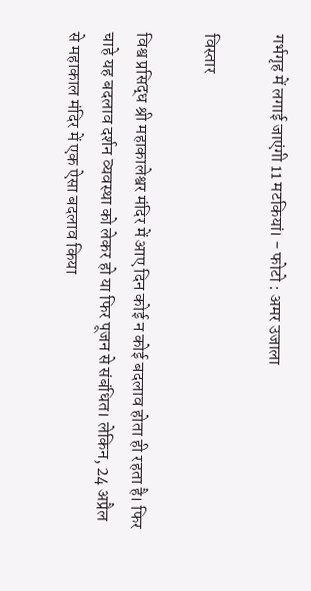गर्भगृह में लगाई जाएंगी 11 मटकियां। - फोटो : अमर उजाला

विस्तार

विश्व प्रसिद्ध श्री महाकालेश्वर मंदिर में आए दिन कोई न कोई बदलाव होता ही रहता है। फिर चाहे यह बदलाव दर्शन व्यवस्था को लेकर हो या फिर पूजन से संबंधित। लेकिन, 24 अप्रैल से महाकाल मंदिर में एक ऐसा बदलाव किया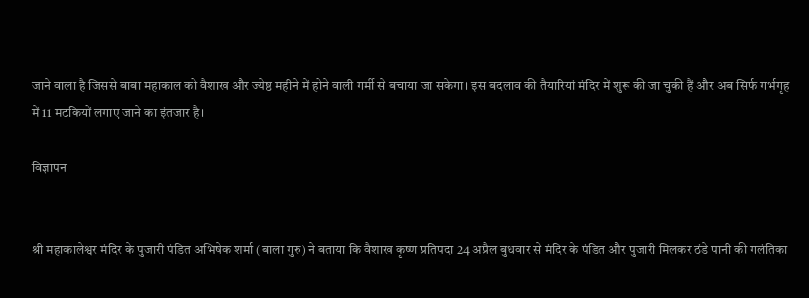जाने वाला है जिससे बाबा महाकाल को वैशाख और ज्येष्ठ महीने में होने वाली गर्मी से बचाया जा सकेगा। इस बदलाव की तैयारियां मंदिर में शुरू की जा चुकी हैं और अब सिर्फ गर्भगृह में 11 मटकियों लगाए जाने का इंतजार है।

विज्ञापन


श्री महाकालेश्वर मंदिर के पुजारी पंडित अभिषेक शर्मा (बाला गुरु) ने बताया कि वैशाख कृष्ण प्रतिपदा 24 अप्रैल बुधवार से मंदिर के पंडित और पुजारी मिलकर ठंडे पानी की गलंतिका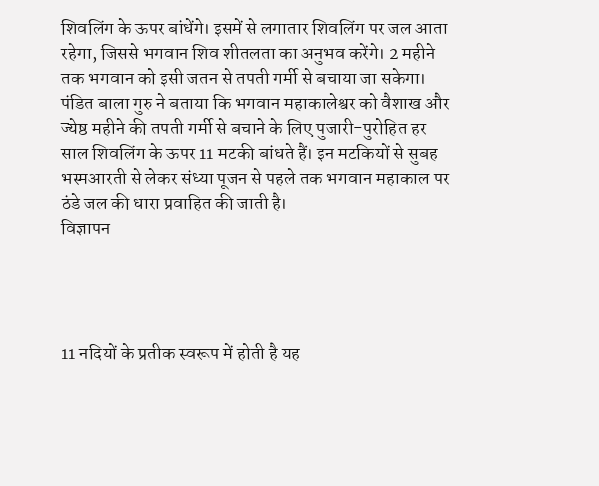शिवलिंग के ऊपर बांधेंगे। इसमें से लगातार शिवलिंग पर जल आता रहेगा, जिससे भगवान शिव शीतलता का अनुभव करेंगे। 2 महीने तक भगवान को इसी जतन से तपती गर्मी से बचाया जा सकेगा। पंडित बाला गुरु ने बताया कि भगवान महाकालेश्वर को वैशाख और ज्येष्ठ महीने की तपती गर्मी से बचाने के लिए पुजारी-पुरोहित हर साल शिवलिंग के ऊपर 11 मटकी बांधते हैं। इन मटकियों से सुबह भस्मआरती से लेकर संध्या पूजन से पहले तक भगवान महाकाल पर ठंडे जल की धारा प्रवाहित की जाती है।
विज्ञापन




11 नदियों के प्रतीक स्वरूप में होती है यह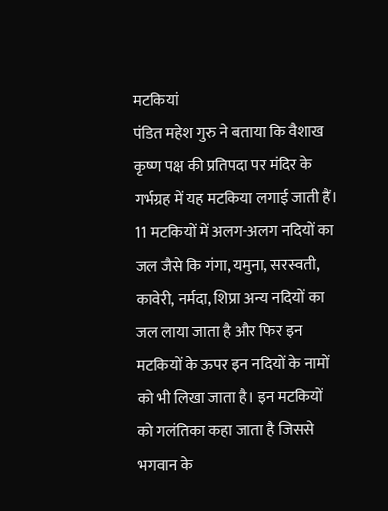मटकियां
पंडित महेश गुरु ने बताया कि वैशाख कृष्ण पक्ष की प्रतिपदा पर मंदिर के गर्भग्रह में यह मटकिया लगाई जाती हैं। 11 मटकियों में अलग-अलग नदियों का जल जैसे कि गंगा, यमुना, सरस्वती, कावेरी, नर्मदा, शिप्रा अन्य नदियों का जल लाया जाता है और फिर इन मटकियों के ऊपर इन नदियों के नामों को भी लिखा जाता है। इन मटकियों को गलंतिका कहा जाता है जिससे भगवान के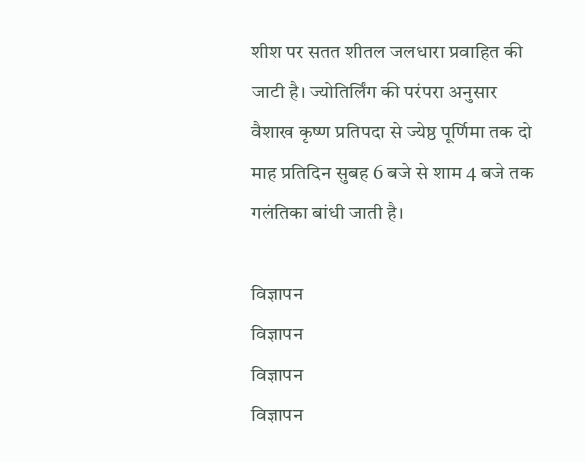शीश पर सतत शीतल जलधारा प्रवाहित की जाटी है। ज्योतिर्लिंग की परंपरा अनुसार वैशाख कृष्ण प्रतिपदा से ज्येष्ठ पूर्णिमा तक दो माह प्रतिदिन सुबह 6 बजे से शाम 4 बजे तक गलंतिका बांधी जाती है।

विज्ञापन
विज्ञापन
विज्ञापन
विज्ञापन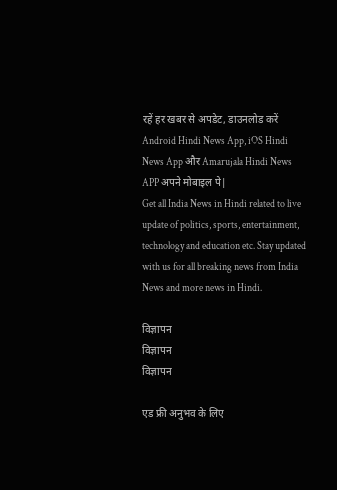रहें हर खबर से अपडेट, डाउनलोड करें Android Hindi News App, iOS Hindi News App और Amarujala Hindi News APP अपने मोबाइल पे|
Get all India News in Hindi related to live update of politics, sports, entertainment, technology and education etc. Stay updated with us for all breaking news from India News and more news in Hindi.

विज्ञापन
विज्ञापन
विज्ञापन

एड फ्री अनुभव के लिए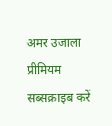अमर उजाला प्रीमियम सब्सक्राइब करें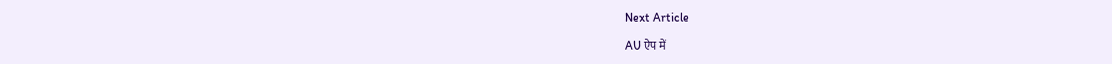Next Article

AU ऐप में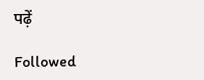पढ़ें

Followed